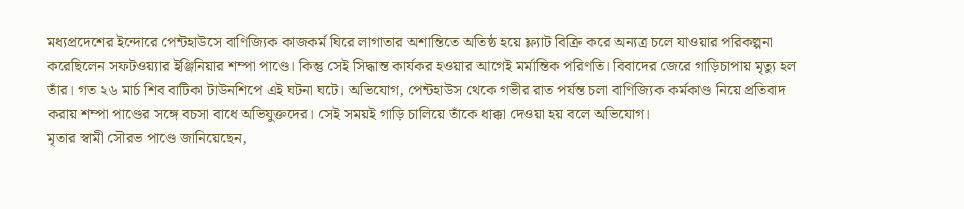মধ্যপ্রদেশের ইন্দোরে পেন্টহাউসে বাণিজ্যিক কাজকর্ম ঘিরে লাগাতার অশান্তিতে অতিষ্ঠ হয়ে ফ্ল্যাট বিক্রি করে অন্যত্র চলে যাওয়ার পরিকল্পনা করেছিলেন সফটওয়্যার ইঞ্জিনিয়ার শম্পা পাণ্ডে। কিন্তু সেই সিদ্ধান্ত কার্যকর হওয়ার আগেই মর্মান্তিক পরিণতি। বিবাদের জেরে গাড়িচাপায় মৃত্যু হল তাঁর। গত ২৬ মার্চ শিব বাটিকা টাউনশিপে এই ঘটনা ঘটে। অভিযোগ, পেন্টহাউস থেকে গভীর রাত পর্যন্ত চলা বাণিজ্যিক কর্মকাণ্ড নিয়ে প্রতিবাদ করায় শম্পা পাণ্ডের সঙ্গে বচসা বাধে অভিযুক্তদের। সেই সময়ই গাড়ি চালিয়ে তাঁকে ধাক্কা দেওয়া হয় বলে অভিযোগ।
মৃতার স্বামী সৌরভ পাণ্ডে জানিয়েছেন,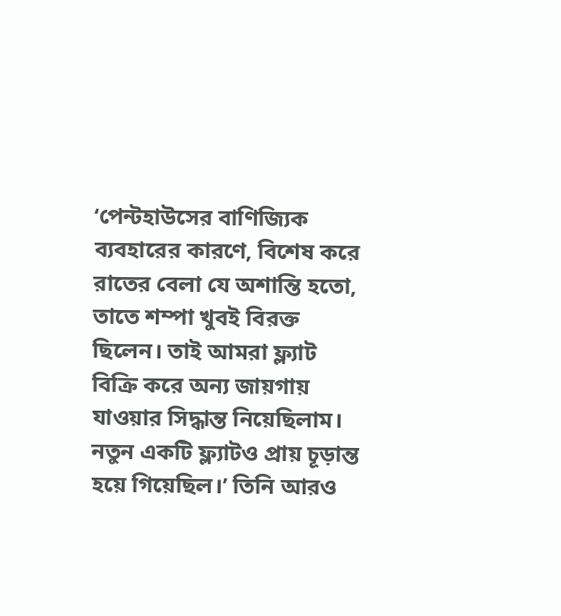‘পেন্টহাউসের বাণিজ্যিক ব্যবহারের কারণে, বিশেষ করে রাতের বেলা যে অশান্তি হতো, তাতে শম্পা খুবই বিরক্ত ছিলেন। তাই আমরা ফ্ল্যাট বিক্রি করে অন্য জায়গায় যাওয়ার সিদ্ধান্ত নিয়েছিলাম। নতুন একটি ফ্ল্যাটও প্রায় চূড়ান্ত হয়ে গিয়েছিল।’ তিনি আরও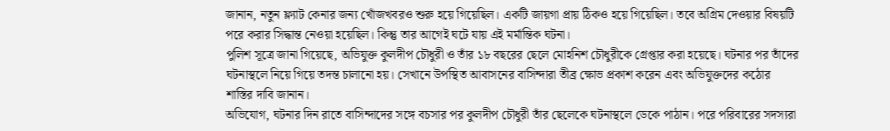জানান, নতুন ফ্ল্যাট কেনার জন্য খোঁজখবরও শুরু হয়ে গিয়েছিল। একটি জায়গা প্রায় ঠিকও হয়ে গিয়েছিল। তবে অগ্রিম দেওয়ার বিষয়টি পরে করার সিদ্ধান্ত নেওয়া হয়েছিল। কিন্তু তার আগেই ঘটে যায় এই মর্মান্তিক ঘটনা।
পুলিশ সূত্রে জানা গিয়েছে, অভিযুক্ত কুলদীপ চৌধুরী ও তাঁর ১৮ বছরের ছেলে মোহনিশ চৌধুরীকে গ্রেপ্তার করা হয়েছে। ঘটনার পর তাঁদের ঘটনাস্থলে নিয়ে গিয়ে তদন্ত চালানো হয়। সেখানে উপস্থিত আবাসনের বাসিন্দারা তীব্র ক্ষোভ প্রকাশ করেন এবং অভিযুক্তদের কঠোর শাস্তির দাবি জানান।
অভিযোগ, ঘটনার দিন রাতে বাসিন্দাদের সঙ্গে বচসার পর কুলদীপ চৌধুরী তাঁর ছেলেকে ঘটনাস্থলে ডেকে পাঠান। পরে পরিবারের সদস্যরা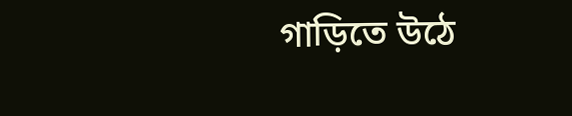গাড়িতে উঠে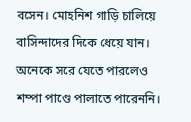বসেন। মোহনিশ গাড়ি চালিয়ে বাসিন্দাদের দিকে ধেয়ে যান। অনেকে সরে যেতে পারলেও শম্পা পাণ্ডে পালাতে পারেননি।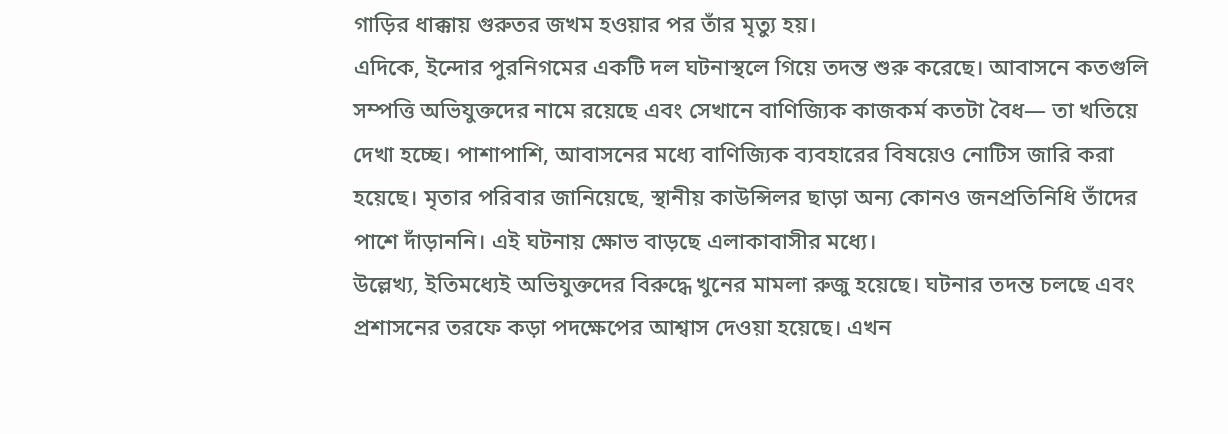গাড়ির ধাক্কায় গুরুতর জখম হওয়ার পর তাঁর মৃত্যু হয়।
এদিকে, ইন্দোর পুরনিগমের একটি দল ঘটনাস্থলে গিয়ে তদন্ত শুরু করেছে। আবাসনে কতগুলি সম্পত্তি অভিযুক্তদের নামে রয়েছে এবং সেখানে বাণিজ্যিক কাজকর্ম কতটা বৈধ— তা খতিয়ে দেখা হচ্ছে। পাশাপাশি, আবাসনের মধ্যে বাণিজ্যিক ব্যবহারের বিষয়েও নোটিস জারি করা হয়েছে। মৃতার পরিবার জানিয়েছে, স্থানীয় কাউন্সিলর ছাড়া অন্য কোনও জনপ্রতিনিধি তাঁদের পাশে দাঁড়াননি। এই ঘটনায় ক্ষোভ বাড়ছে এলাকাবাসীর মধ্যে।
উল্লেখ্য, ইতিমধ্যেই অভিযুক্তদের বিরুদ্ধে খুনের মামলা রুজু হয়েছে। ঘটনার তদন্ত চলছে এবং প্রশাসনের তরফে কড়া পদক্ষেপের আশ্বাস দেওয়া হয়েছে। এখন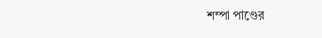শম্পা পাণ্ডের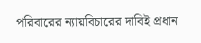পরিবারের ন্যায়বিচারের দাবিই প্রধান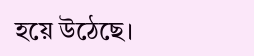হয়ে উঠেছে।